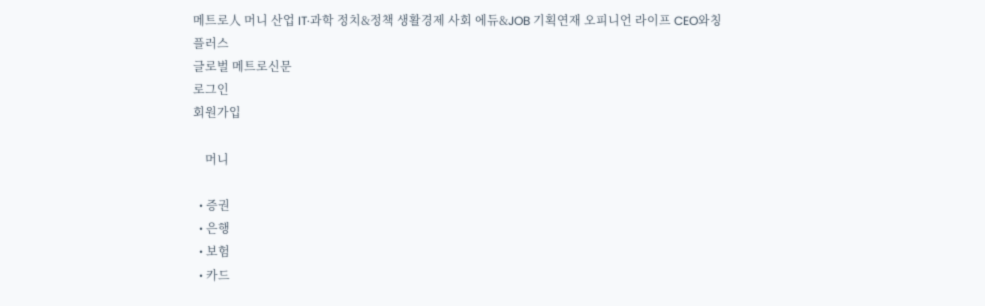메트로人 머니 산업 IT·과학 정치&정책 생활경제 사회 에듀&JOB 기획연재 오피니언 라이프 CEO와칭 플러스
글로벌 메트로신문
로그인
회원가입

    머니

  • 증권
  • 은행
  • 보험
  • 카드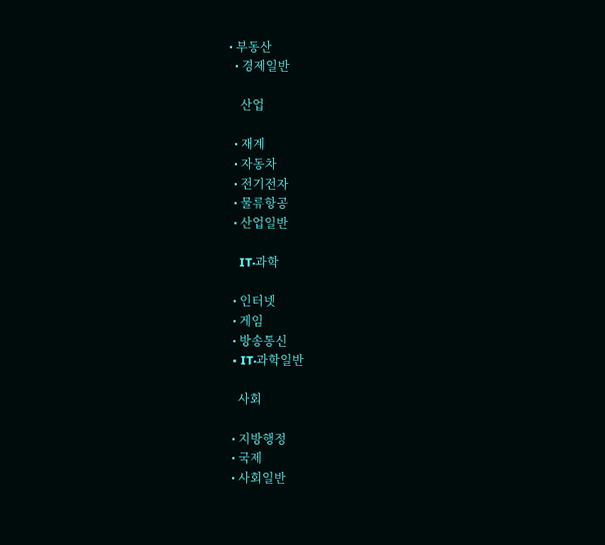• 부동산
  • 경제일반

    산업

  • 재계
  • 자동차
  • 전기전자
  • 물류항공
  • 산업일반

    IT·과학

  • 인터넷
  • 게임
  • 방송통신
  • IT·과학일반

    사회

  • 지방행정
  • 국제
  • 사회일반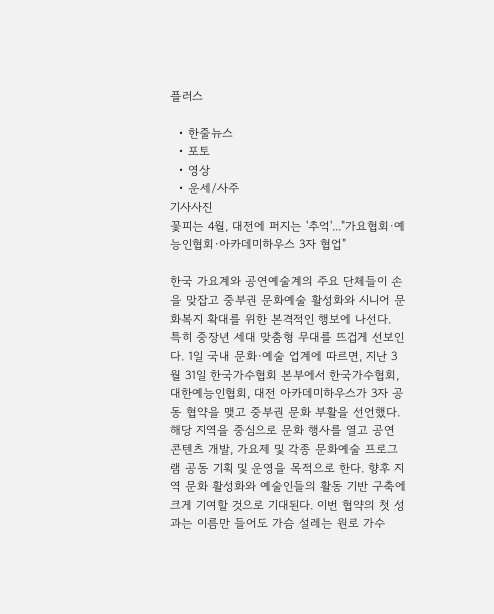플러스

  • 한줄뉴스
  • 포토
  • 영상
  • 운세/사주
기사사진
꽃피는 4월, 대전에 퍼지는 '추억'..."가요협회·예능인협회·아카데미하우스 3자 협업"

한국 가요계와 공연예술계의 주요 단체들이 손을 맞잡고 중부권 문화예술 활성화와 시니어 문화복지 확대를 위한 본격적인 행보에 나선다. 특히 중장년 세대 맞춤형 무대를 뜨겁게 선보인다. 1일 국내 문화·예술 업계에 따르면, 지난 3월 31일 한국가수협회 본부에서 한국가수협회, 대한예능인협회, 대전 아카데미하우스가 3자 공동 협약을 맺고 중부권 문화 부활을 선언했다. 해당 지역을 중심으로 문화 행사를 열고 공연 콘텐츠 개발, 가요제 및 각종 문화예술 프로그램 공동 기획 및 운영을 목적으로 한다. 향후 지역 문화 활성화와 예술인들의 활동 기반 구축에 크게 기여할 것으로 기대된다. 이번 협약의 첫 성과는 이름만 들어도 가슴 설레는 원로 가수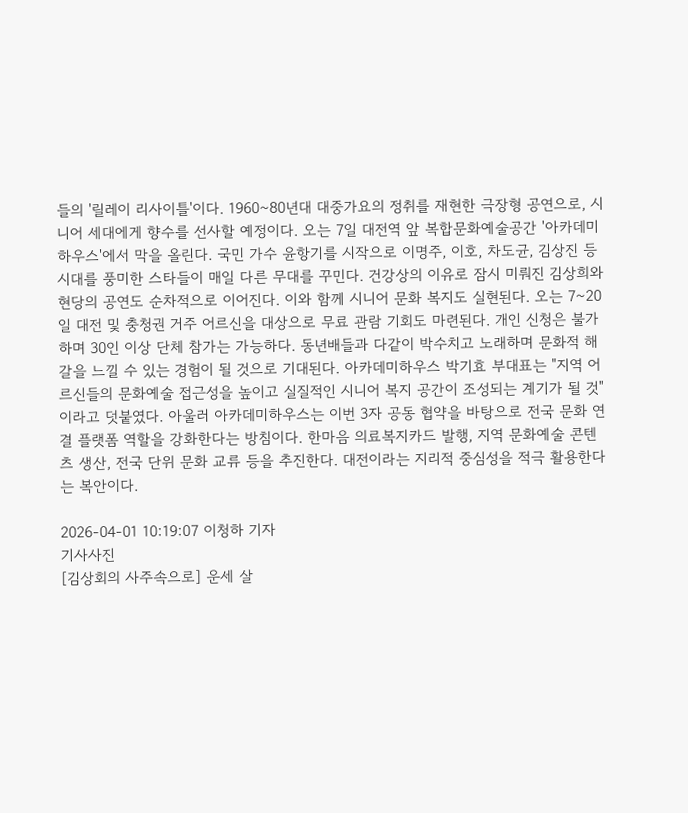들의 '릴레이 리사이틀'이다. 1960~80년대 대중가요의 정취를 재현한 극장형 공연으로, 시니어 세대에게 향수를 선사할 예정이다. 오는 7일 대전역 앞 복합문화예술공간 '아카데미하우스'에서 막을 올린다. 국민 가수 윤항기를 시작으로 이명주, 이호, 차도균, 김상진 등 시대를 풍미한 스타들이 매일 다른 무대를 꾸민다. 건강상의 이유로 잠시 미뤄진 김상희와 현당의 공연도 순차적으로 이어진다. 이와 함께 시니어 문화 복지도 실현된다. 오는 7~20일 대전 및 충청권 거주 어르신을 대상으로 무료 관람 기회도 마련된다. 개인 신청은 불가하며 30인 이상 단체 참가는 가능하다. 동년배들과 다같이 박수치고 노래하며 문화적 해갈을 느낄 수 있는 경험이 될 것으로 기대된다. 아카데미하우스 박기효 부대표는 "지역 어르신들의 문화예술 접근성을 높이고 실질적인 시니어 복지 공간이 조성되는 계기가 될 것"이라고 덧붙였다. 아울러 아카데미하우스는 이번 3자 공동 협약을 바탕으로 전국 문화 연결 플랫폼 역할을 강화한다는 방침이다. 한마음 의료복지카드 발행, 지역 문화예술 콘텐츠 생산, 전국 단위 문화 교류 등을 추진한다. 대전이라는 지리적 중심성을 적극 활용한다는 복안이다.

2026-04-01 10:19:07 이청하 기자
기사사진
[김상회의 사주속으로] 운세 살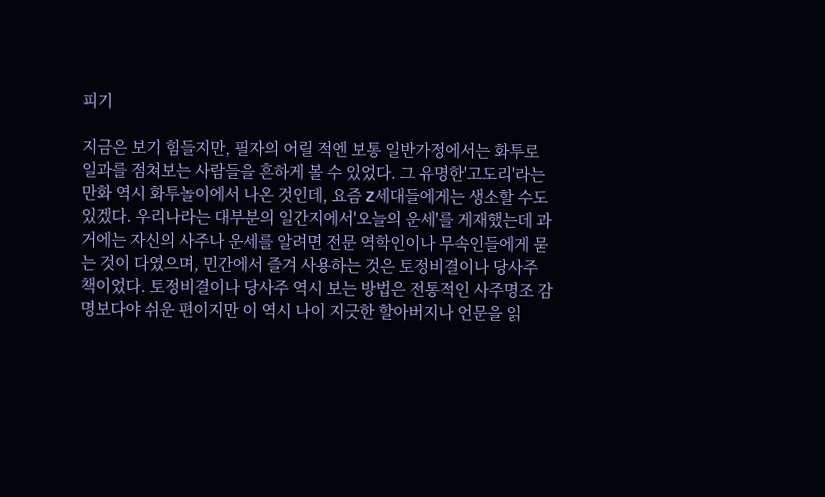피기

지금은 보기 힘들지만, 필자의 어릴 적엔 보통 일반가정에서는 화투로 일과를 점쳐보는 사람들을 흔하게 볼 수 있었다. 그 유명한'고도리'라는 만화 역시 화투놀이에서 나온 것인데, 요즘 Z세대들에게는 생소할 수도 있겠다. 우리나라는 대부분의 일간지에서'오늘의 운세'를 게재했는데 과거에는 자신의 사주나 운세를 알려면 전문 역학인이나 무속인들에게 묻는 것이 다였으며, 민간에서 즐겨 사용하는 것은 토정비결이나 당사주 책이었다. 토정비결이나 당사주 역시 보는 방법은 전통적인 사주명조 감명보다야 쉬운 편이지만 이 역시 나이 지긋한 할아버지나 언문을 읽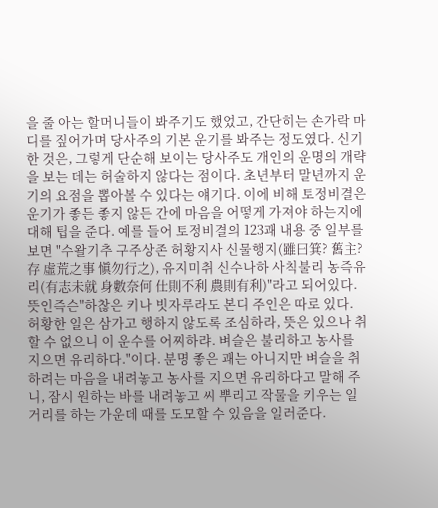을 줄 아는 할머니들이 봐주기도 했었고, 간단히는 손가락 마디를 짚어가며 당사주의 기본 운기를 봐주는 정도였다. 신기한 것은, 그렇게 단순해 보이는 당사주도 개인의 운명의 개략을 보는 데는 허술하지 않다는 점이다. 초년부터 말년까지 운기의 요점을 뽑아볼 수 있다는 얘기다. 이에 비해 토정비결은 운기가 좋든 좋지 않든 간에 마음을 어떻게 가져야 하는지에 대해 팁을 준다. 예를 들어 토정비결의 123괘 내용 중 일부를 보면 "수왈기추 구주상존 허황지사 신물행지(雖曰箕? 舊主?存 虛荒之事 愼勿行之), 유지미취 신수나하 사칙불리 농즉유리(有志未就 身數奈何 仕則不利 農則有利)"라고 되어있다. 뜻인즉슨"하찮은 키나 빗자루라도 본디 주인은 따로 있다. 허황한 일은 삼가고 행하지 않도록 조심하라, 뜻은 있으나 취할 수 없으니 이 운수를 어찌하랴. 벼슬은 불리하고 농사를 지으면 유리하다."이다. 분명 좋은 괘는 아니지만 벼슬을 취하려는 마음을 내려놓고 농사를 지으면 유리하다고 말해 주니, 잠시 원하는 바를 내려놓고 씨 뿌리고 작물을 키우는 일거리를 하는 가운데 때를 도모할 수 있음을 일러준다.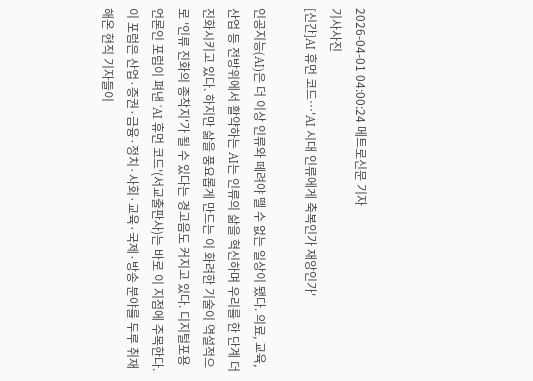2026-04-01 04:00:24 메트로신문 기자
기사사진
[신간]AI 휴먼 코드…'AI 시대 인류에게 축복인가 재앙인가'

인공지능(AI)은 더 이상 인류와 떼려야 뗄 수 없는 일상이 됐다. 의료, 교육, 산업 등 전방위에서 활약하는 AI는 인류의 삶을 혁신하며 우리를 한 단계 더 진화시키고 있다. 하지만 삶을 풍요롭게 만드는 이 화려한 기술이 역설적으로 '인류 진화의 종착지'가 될 수 있다는 경고음도 커지고 있다. 디지털포용 언론인 포럼이 펴낸 'AI 휴먼 코드'(서교출판사)는 바로 이 지점에 주목한다. 이 포럼은 산업·증권·금융·정치·사회·교육·국제·방송 분야를 두루 취재해온 현직 기자들이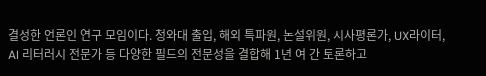결성한 언론인 연구 모임이다. 청와대 출입, 해외 특파원, 논설위원, 시사평론가, UX라이터, AI 리터러시 전문가 등 다양한 필드의 전문성을 결합해 1년 여 간 토론하고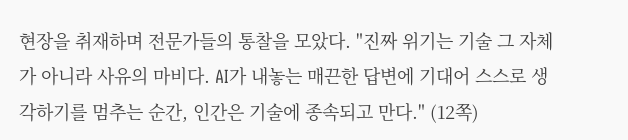현장을 취재하며 전문가들의 통찰을 모았다. "진짜 위기는 기술 그 자체가 아니라 사유의 마비다. AI가 내놓는 매끈한 답변에 기대어 스스로 생각하기를 멈추는 순간, 인간은 기술에 종속되고 만다." (12쪽)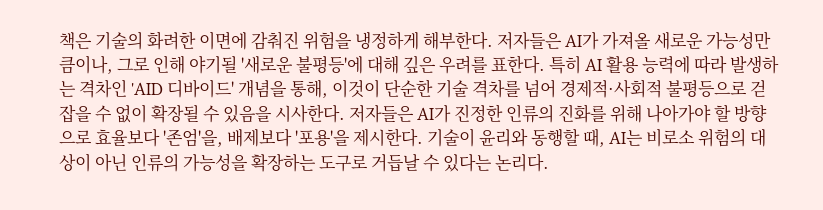책은 기술의 화려한 이면에 감춰진 위험을 냉정하게 해부한다. 저자들은 AI가 가져올 새로운 가능성만큼이나, 그로 인해 야기될 '새로운 불평등'에 대해 깊은 우려를 표한다. 특히 AI 활용 능력에 따라 발생하는 격차인 'AID 디바이드' 개념을 통해, 이것이 단순한 기술 격차를 넘어 경제적·사회적 불평등으로 걷잡을 수 없이 확장될 수 있음을 시사한다. 저자들은 AI가 진정한 인류의 진화를 위해 나아가야 할 방향으로 효율보다 '존엄'을, 배제보다 '포용'을 제시한다. 기술이 윤리와 동행할 때, AI는 비로소 위험의 대상이 아닌 인류의 가능성을 확장하는 도구로 거듭날 수 있다는 논리다.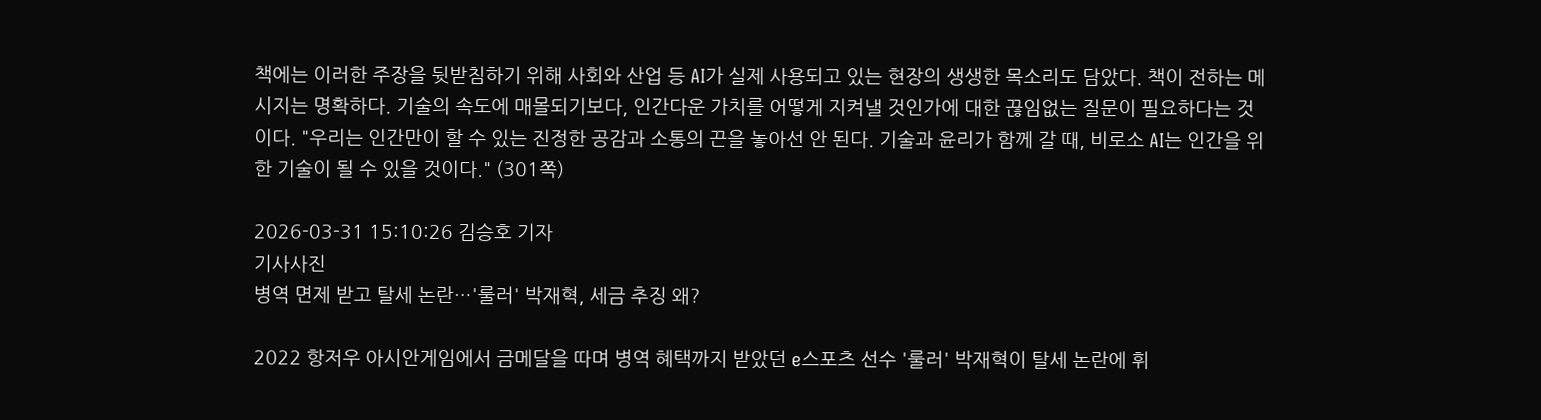책에는 이러한 주장을 뒷받침하기 위해 사회와 산업 등 AI가 실제 사용되고 있는 현장의 생생한 목소리도 담았다. 책이 전하는 메시지는 명확하다. 기술의 속도에 매몰되기보다, 인간다운 가치를 어떻게 지켜낼 것인가에 대한 끊임없는 질문이 필요하다는 것이다. "우리는 인간만이 할 수 있는 진정한 공감과 소통의 끈을 놓아선 안 된다. 기술과 윤리가 함께 갈 때, 비로소 AI는 인간을 위한 기술이 될 수 있을 것이다." (301쪽)

2026-03-31 15:10:26 김승호 기자
기사사진
병역 면제 받고 탈세 논란…'룰러' 박재혁, 세금 추징 왜?

2022 항저우 아시안게임에서 금메달을 따며 병역 혜택까지 받았던 e스포츠 선수 '룰러' 박재혁이 탈세 논란에 휘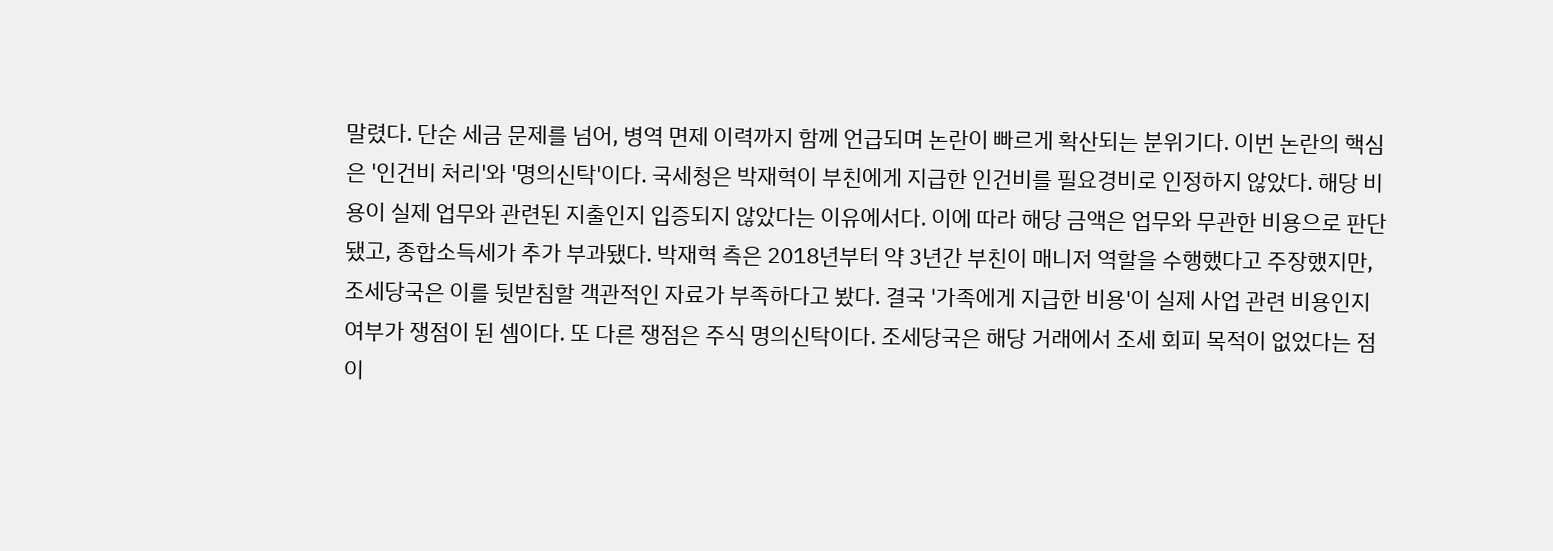말렸다. 단순 세금 문제를 넘어, 병역 면제 이력까지 함께 언급되며 논란이 빠르게 확산되는 분위기다. 이번 논란의 핵심은 '인건비 처리'와 '명의신탁'이다. 국세청은 박재혁이 부친에게 지급한 인건비를 필요경비로 인정하지 않았다. 해당 비용이 실제 업무와 관련된 지출인지 입증되지 않았다는 이유에서다. 이에 따라 해당 금액은 업무와 무관한 비용으로 판단됐고, 종합소득세가 추가 부과됐다. 박재혁 측은 2018년부터 약 3년간 부친이 매니저 역할을 수행했다고 주장했지만, 조세당국은 이를 뒷받침할 객관적인 자료가 부족하다고 봤다. 결국 '가족에게 지급한 비용'이 실제 사업 관련 비용인지 여부가 쟁점이 된 셈이다. 또 다른 쟁점은 주식 명의신탁이다. 조세당국은 해당 거래에서 조세 회피 목적이 없었다는 점이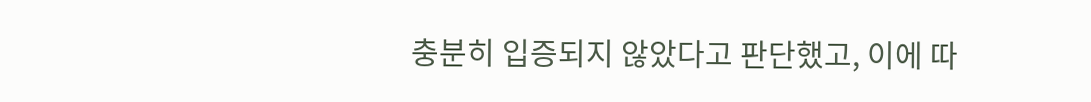충분히 입증되지 않았다고 판단했고, 이에 따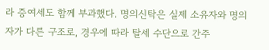라 증여세도 함께 부과했다. 명의신탁은 실제 소유자와 명의자가 다른 구조로, 경우에 따라 탈세 수단으로 간주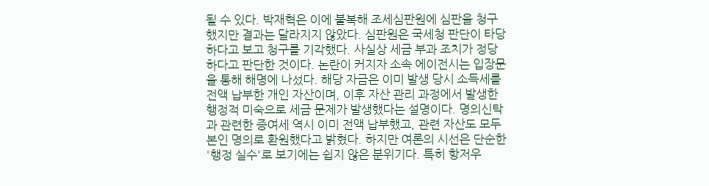될 수 있다. 박재혁은 이에 불복해 조세심판원에 심판을 청구했지만 결과는 달라지지 않았다. 심판원은 국세청 판단이 타당하다고 보고 청구를 기각했다. 사실상 세금 부과 조치가 정당하다고 판단한 것이다. 논란이 커지자 소속 에이전시는 입장문을 통해 해명에 나섰다. 해당 자금은 이미 발생 당시 소득세를 전액 납부한 개인 자산이며, 이후 자산 관리 과정에서 발생한 행정적 미숙으로 세금 문제가 발생했다는 설명이다. 명의신탁과 관련한 증여세 역시 이미 전액 납부했고, 관련 자산도 모두 본인 명의로 환원했다고 밝혔다. 하지만 여론의 시선은 단순한 '행정 실수'로 보기에는 쉽지 않은 분위기다. 특히 항저우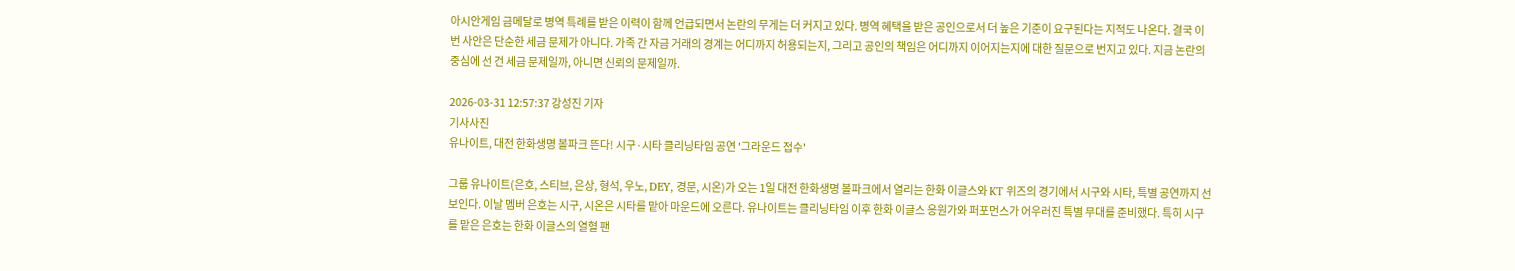아시안게임 금메달로 병역 특례를 받은 이력이 함께 언급되면서 논란의 무게는 더 커지고 있다. 병역 혜택을 받은 공인으로서 더 높은 기준이 요구된다는 지적도 나온다. 결국 이번 사안은 단순한 세금 문제가 아니다. 가족 간 자금 거래의 경계는 어디까지 허용되는지, 그리고 공인의 책임은 어디까지 이어지는지에 대한 질문으로 번지고 있다. 지금 논란의 중심에 선 건 세금 문제일까, 아니면 신뢰의 문제일까.

2026-03-31 12:57:37 강성진 기자
기사사진
유나이트, 대전 한화생명 볼파크 뜬다! 시구·시타 클리닝타임 공연 '그라운드 접수'

그룹 유나이트(은호, 스티브, 은상, 형석, 우노, DEY, 경문, 시온)가 오는 1일 대전 한화생명 볼파크에서 열리는 한화 이글스와 KT 위즈의 경기에서 시구와 시타, 특별 공연까지 선보인다. 이날 멤버 은호는 시구, 시온은 시타를 맡아 마운드에 오른다. 유나이트는 클리닝타임 이후 한화 이글스 응원가와 퍼포먼스가 어우러진 특별 무대를 준비했다. 특히 시구를 맡은 은호는 한화 이글스의 열혈 팬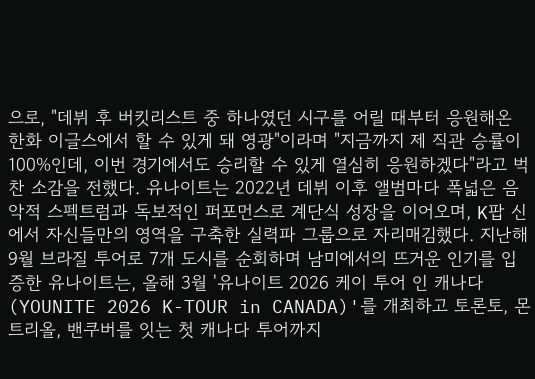으로, "데뷔 후 버킷리스트 중 하나였던 시구를 어릴 때부터 응원해온 한화 이글스에서 할 수 있게 돼 영광"이라며 "지금까지 제 직관 승률이 100%인데, 이번 경기에서도 승리할 수 있게 열심히 응원하겠다"라고 벅찬 소감을 전했다. 유나이트는 2022년 데뷔 이후 앨범마다 폭넓은 음악적 스펙트럼과 독보적인 퍼포먼스로 계단식 성장을 이어오며, K팝 신에서 자신들만의 영역을 구축한 실력파 그룹으로 자리매김했다. 지난해 9월 브라질 투어로 7개 도시를 순회하며 남미에서의 뜨거운 인기를 입증한 유나이트는, 올해 3월 '유나이트 2026 케이 투어 인 캐나다(YOUNITE 2026 K-TOUR in CANADA)'를 개최하고 토론토, 몬트리올, 밴쿠버를 잇는 첫 캐나다 투어까지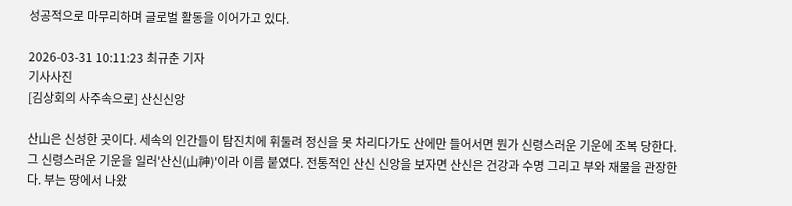성공적으로 마무리하며 글로벌 활동을 이어가고 있다.

2026-03-31 10:11:23 최규춘 기자
기사사진
[김상회의 사주속으로] 산신신앙

산山은 신성한 곳이다. 세속의 인간들이 탐진치에 휘둘려 정신을 못 차리다가도 산에만 들어서면 뭔가 신령스러운 기운에 조복 당한다. 그 신령스러운 기운을 일러'산신(山神)'이라 이름 붙였다. 전통적인 산신 신앙을 보자면 산신은 건강과 수명 그리고 부와 재물을 관장한다. 부는 땅에서 나왔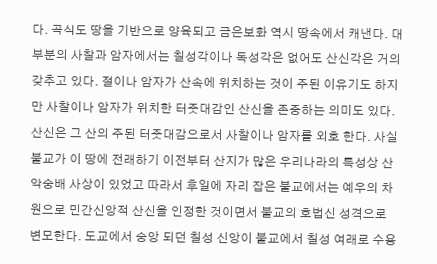다. 곡식도 땅을 기반으로 양육되고 금은보화 역시 땅속에서 캐낸다. 대부분의 사찰과 암자에서는 칠성각이나 독성각은 없어도 산신각은 거의 갖추고 있다. 절이나 암자가 산속에 위치하는 것이 주된 이유기도 하지만 사찰이나 암자가 위치한 터줏대감인 산신을 존중하는 의미도 있다. 산신은 그 산의 주된 터줏대감으로서 사찰이나 암자를 외호 한다. 사실 불교가 이 땅에 전래하기 이전부터 산지가 많은 우리나라의 특성상 산악숭배 사상이 있었고 따라서 후일에 자리 잡은 불교에서는 예우의 차원으로 민간신앙적 산신을 인정한 것이면서 불교의 호법신 성격으로 변모한다. 도교에서 숭앙 되던 칠성 신앙이 불교에서 칠성 여래로 수용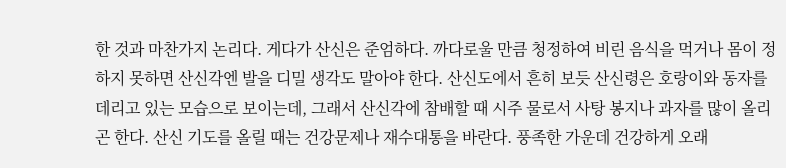한 것과 마찬가지 논리다. 게다가 산신은 준엄하다. 까다로울 만큼 청정하여 비린 음식을 먹거나 몸이 정하지 못하면 산신각엔 발을 디밀 생각도 말아야 한다. 산신도에서 흔히 보듯 산신령은 호랑이와 동자를 데리고 있는 모습으로 보이는데, 그래서 산신각에 참배할 때 시주 물로서 사탕 봉지나 과자를 많이 올리곤 한다. 산신 기도를 올릴 때는 건강문제나 재수대통을 바란다. 풍족한 가운데 건강하게 오래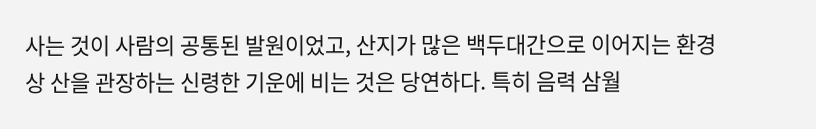사는 것이 사람의 공통된 발원이었고, 산지가 많은 백두대간으로 이어지는 환경상 산을 관장하는 신령한 기운에 비는 것은 당연하다. 특히 음력 삼월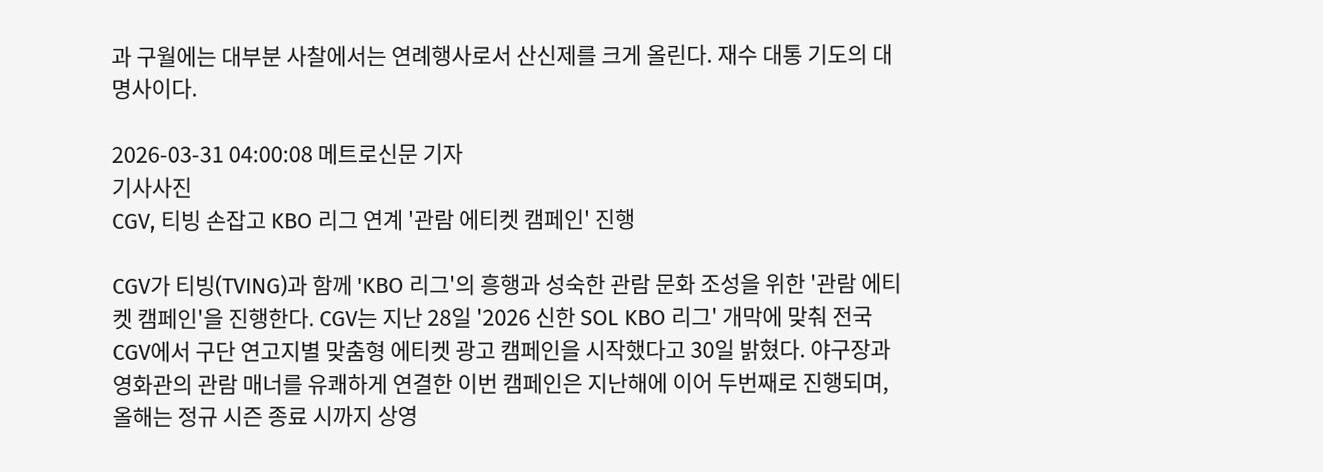과 구월에는 대부분 사찰에서는 연례행사로서 산신제를 크게 올린다. 재수 대통 기도의 대명사이다.

2026-03-31 04:00:08 메트로신문 기자
기사사진
CGV, 티빙 손잡고 KBO 리그 연계 '관람 에티켓 캠페인' 진행

CGV가 티빙(TVING)과 함께 'KBO 리그'의 흥행과 성숙한 관람 문화 조성을 위한 '관람 에티켓 캠페인'을 진행한다. CGV는 지난 28일 '2026 신한 SOL KBO 리그' 개막에 맞춰 전국 CGV에서 구단 연고지별 맞춤형 에티켓 광고 캠페인을 시작했다고 30일 밝혔다. 야구장과 영화관의 관람 매너를 유쾌하게 연결한 이번 캠페인은 지난해에 이어 두번째로 진행되며, 올해는 정규 시즌 종료 시까지 상영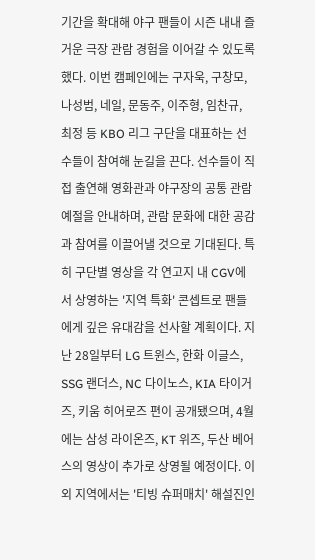기간을 확대해 야구 팬들이 시즌 내내 즐거운 극장 관람 경험을 이어갈 수 있도록 했다. 이번 캠페인에는 구자욱, 구창모, 나성범, 네일, 문동주, 이주형, 임찬규, 최정 등 KBO 리그 구단을 대표하는 선수들이 참여해 눈길을 끈다. 선수들이 직접 출연해 영화관과 야구장의 공통 관람 예절을 안내하며, 관람 문화에 대한 공감과 참여를 이끌어낼 것으로 기대된다. 특히 구단별 영상을 각 연고지 내 CGV에서 상영하는 '지역 특화' 콘셉트로 팬들에게 깊은 유대감을 선사할 계획이다. 지난 28일부터 LG 트윈스, 한화 이글스, SSG 랜더스, NC 다이노스, KIA 타이거즈, 키움 히어로즈 편이 공개됐으며, 4월에는 삼성 라이온즈, KT 위즈, 두산 베어스의 영상이 추가로 상영될 예정이다. 이 외 지역에서는 '티빙 슈퍼매치' 해설진인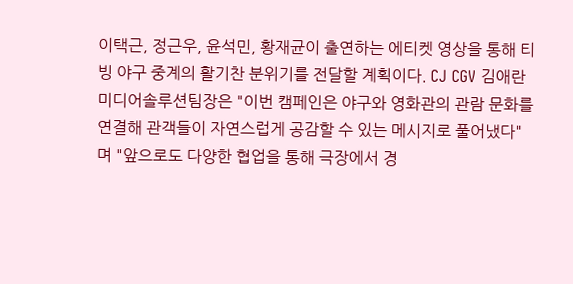이택근, 정근우, 윤석민, 황재균이 출연하는 에티켓 영상을 통해 티빙 야구 중계의 활기찬 분위기를 전달할 계획이다. CJ CGV 김애란 미디어솔루션팀장은 "이번 캠페인은 야구와 영화관의 관람 문화를 연결해 관객들이 자연스럽게 공감할 수 있는 메시지로 풀어냈다"며 "앞으로도 다양한 협업을 통해 극장에서 경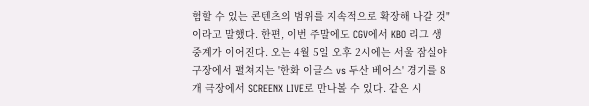험할 수 있는 콘텐츠의 범위를 지속적으로 확장해 나갈 것"이라고 말했다. 한편, 이번 주말에도 CGV에서 KBO 리그 생중계가 이어진다. 오는 4월 5일 오후 2시에는 서울 잠실야구장에서 펼쳐지는 '한화 이글스 vs 두산 베어스' 경기를 8개 극장에서 SCREENX LIVE로 만나볼 수 있다. 같은 시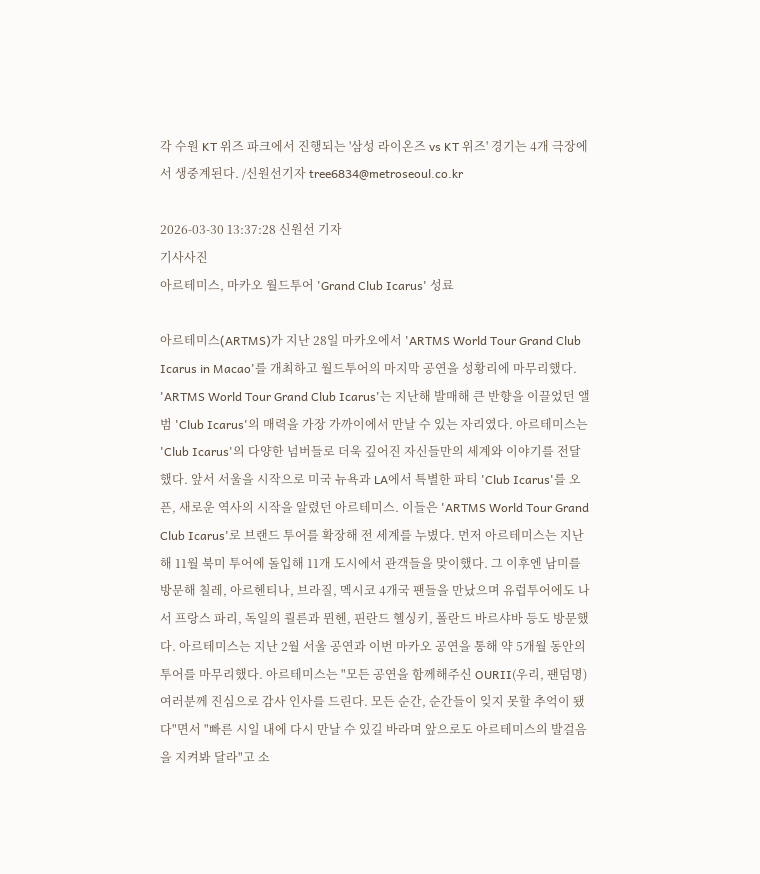각 수원 KT 위즈 파크에서 진행되는 '삼성 라이온즈 vs KT 위즈' 경기는 4개 극장에서 생중계된다. /신원선기자 tree6834@metroseoul.co.kr

2026-03-30 13:37:28 신원선 기자
기사사진
아르테미스, 마카오 월드투어 'Grand Club Icarus' 성료

아르테미스(ARTMS)가 지난 28일 마카오에서 'ARTMS World Tour Grand Club Icarus in Macao'를 개최하고 월드투어의 마지막 공연을 성황리에 마무리했다. 'ARTMS World Tour Grand Club Icarus'는 지난해 발매해 큰 반향을 이끌었던 앨범 'Club Icarus'의 매력을 가장 가까이에서 만날 수 있는 자리였다. 아르테미스는 'Club Icarus'의 다양한 넘버들로 더욱 깊어진 자신들만의 세계와 이야기를 전달했다. 앞서 서울을 시작으로 미국 뉴욕과 LA에서 특별한 파티 'Club Icarus'를 오픈, 새로운 역사의 시작을 알렸던 아르테미스. 이들은 'ARTMS World Tour Grand Club Icarus'로 브랜드 투어를 확장해 전 세계를 누볐다. 먼저 아르테미스는 지난해 11월 북미 투어에 돌입해 11개 도시에서 관객들을 맞이했다. 그 이후엔 남미를 방문해 칠레, 아르헨티나, 브라질, 멕시코 4개국 팬들을 만났으며 유럽투어에도 나서 프랑스 파리, 독일의 쾰른과 뮌헨, 핀란드 헬싱키, 폴란드 바르샤바 등도 방문했다. 아르테미스는 지난 2월 서울 공연과 이번 마카오 공연을 통해 약 5개월 동안의 투어를 마무리했다. 아르테미스는 "모든 공연을 함께해주신 OURII(우리, 팬덤명) 여러분께 진심으로 감사 인사를 드린다. 모든 순간, 순간들이 잊지 못할 추억이 됐다"면서 "빠른 시일 내에 다시 만날 수 있길 바라며 앞으로도 아르테미스의 발걸음을 지켜봐 달라"고 소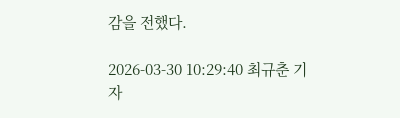감을 전했다.

2026-03-30 10:29:40 최규춘 기자